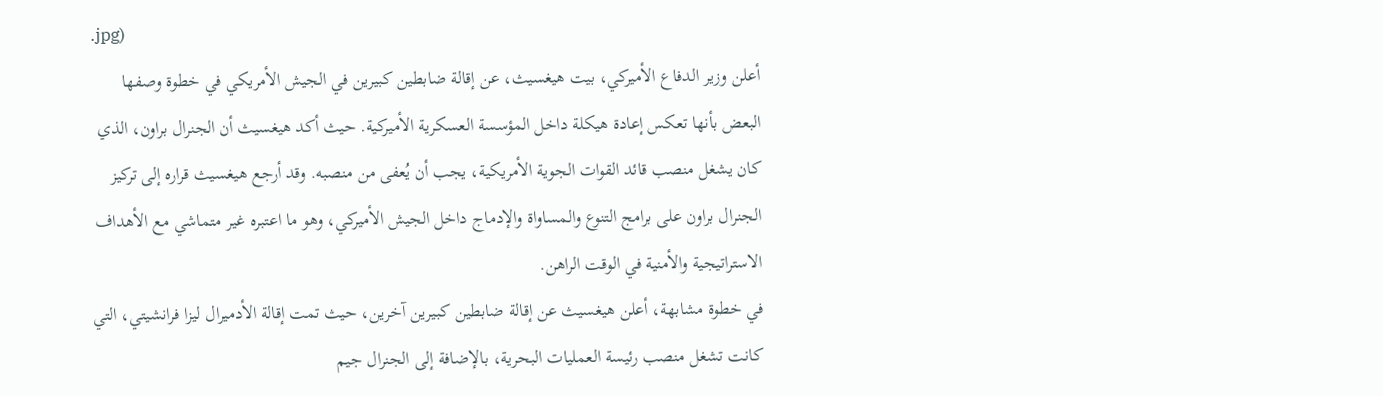.jpg)
أعلن وزير الدفاع الأميركي، بيت هيغسيث، عن إقالة ضابطين كبيرين في الجيش الأمريكي في خطوة وصفها البعض بأنها تعكس إعادة هيكلة داخل المؤسسة العسكرية الأميركية. حيث أكد هيغسيث أن الجنرال براون، الذي كان يشغل منصب قائد القوات الجوية الأمريكية، يجب أن يُعفى من منصبه. وقد أرجع هيغسيث قراره إلى تركيز الجنرال براون على برامج التنوع والمساواة والإدماج داخل الجيش الأميركي، وهو ما اعتبره غير متماشي مع الأهداف الاستراتيجية والأمنية في الوقت الراهن.
في خطوة مشابهة، أعلن هيغسيث عن إقالة ضابطين كبيرين آخرين، حيث تمت إقالة الأدميرال ليزا فرانشيتي، التي كانت تشغل منصب رئيسة العمليات البحرية، بالإضافة إلى الجنرال جيم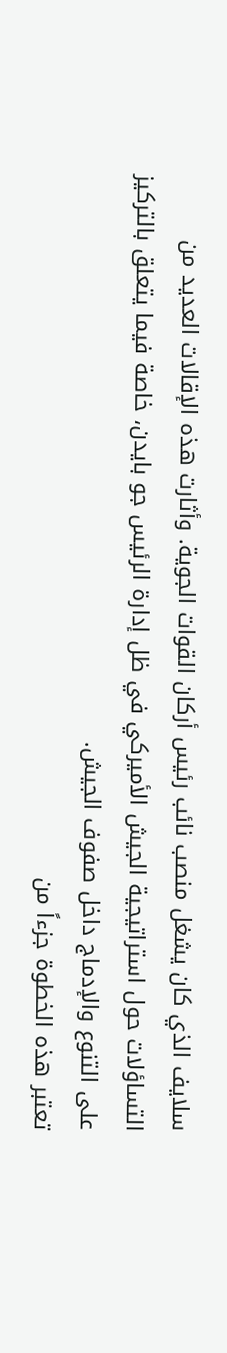سلايف الذي كان يشغل منصب نائب رئيس أركان القوات الجوية. وأثارت هذه الإقالات العديد من التساؤلات حول استراتيجية الجيش الأميركي في ظل إدارة الرئيس جو بايدن، خاصة فيما يتعلق بالتركيز على التنوع والإدماج داخل صفوف الجيش.
تعتبر هذه الخطوة جزءاً من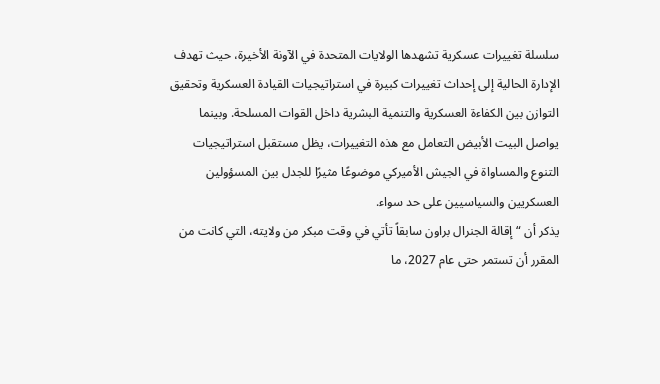سلسلة تغييرات عسكرية تشهدها الولايات المتحدة في الآونة الأخيرة، حيث تهدف الإدارة الحالية إلى إحداث تغييرات كبيرة في استراتيجيات القيادة العسكرية وتحقيق التوازن بين الكفاءة العسكرية والتنمية البشرية داخل القوات المسلحة. وبينما يواصل البيت الأبيض التعامل مع هذه التغييرات، يظل مستقبل استراتيجيات التنوع والمساواة في الجيش الأميركي موضوعًا مثيرًا للجدل بين المسؤولين العسكريين والسياسيين على حد سواء.
يذكر أن “إقالة الجنرال براون سابقاً تأتي في وقت مبكر من ولايته، التي كانت من المقرر أن تستمر حتى عام 2027، ما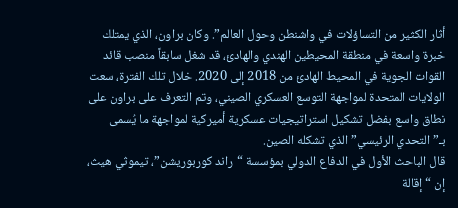أثار الكثير من التساؤلات في واشنطن وحول العالم”. وكان براون، الذي يمتلك خبرة واسعة في منطقة المحيطين الهندي والهادئ، قد شغل سابقاً منصب قائد القوات الجوية في المحيط الهادئ من 2018 إلى 2020. خلال تلك الفترة، سعت الولايات المتحدة لمواجهة التوسع العسكري الصيني، وتم التعرف على براون على نطاق واسع بفضل تشكيل استراتيجيات عسكرية أميركية لمواجهة ما يُسمى بـ”التحدي الرئيسي” الذي تشكله الصين.
قال الباحث الأول في الدفاع الدولي بمؤسسة “راند كوربوريشن”، تيموثي هيث، إن “إقالة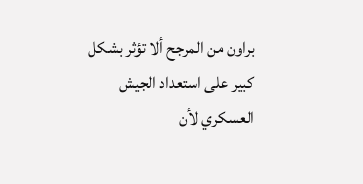براون من المرجح ألا تؤثر بشكل كبير على استعداد الجيش العسكري لأن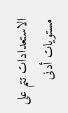الاستعدادات تتم على مستويات أدنى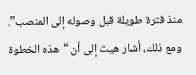منذ فترة طويلة قبل وصوله إلى المنصب”. ومع ذلك، أشار هيث إلى أن “هذه الخطوة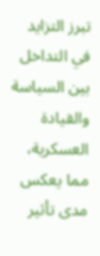تبرز التزايد في التداخل بين السياسة والقيادة العسكرية، مما يعكس مدى تأثير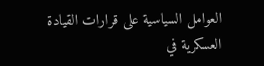العوامل السياسية على قرارات القيادة العسكرية في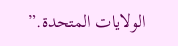الولايات المتحدة.”